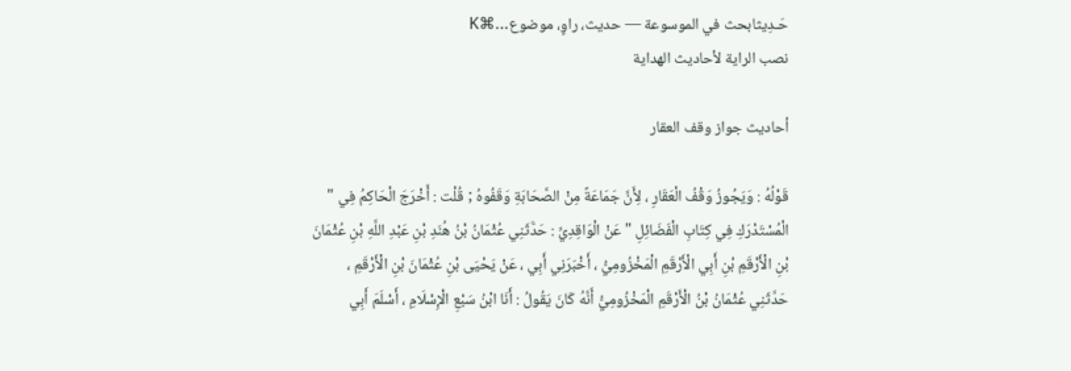حَـدِيثابحث في الموسوعة — حديث، راوٍ، موضوع…⌘K
نصب الراية لأحاديث الهداية

أحاديث جواز وقف العقار

قَوْلُهُ : وَيَجُوزُ وَقْفُ الْعَقَارِ ، لِأَنَّ جَمَاعَةً مِنْ الصَّحَابَةِ وَقَفُوهُ ; قُلْت : أَخْرَجَ الْحَاكِمُ فِي " الْمُسْتَدْرَكِ فِي كِتَابِ الْفَضَائِلِ " عَنْ الْوَاقِدِيِّ : حَدَّثَنِي عُثْمَانُ بْنُ هُنَدِ بْنِ عَبْدِ اللَّهِ بْنِ عُثْمَانَ بْنِ الْأَرْقَمِ بْنِ أَبِي الْأَرْقَمِ الْمَخْزُومِيُّ ، أَخْبَرَنِي أَبِي ، عَنْ يَحْيَى بْنِ عُثْمَانَ بْنِ الْأَرْقَمِ ، حَدَّثَنِي عُثْمَانُ بْنُ الْأَرْقَمِ الْمَخْزُومِيُّ أَنَّهُ كَانَ يَقُولُ : أَنَا ابْنُ سَبْعِ الْإِسْلَامِ ، أَسْلَمَ أَبِي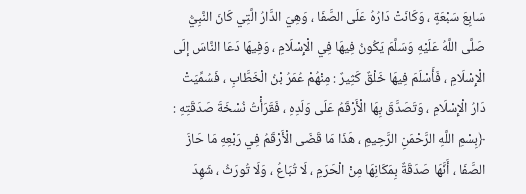سَابِعَ سَبْعَةٍ ، وَكَانَتْ دَارُهُ عَلَى الصَّفَا ، وَهِيَ الدَّارُ الَّتِي كَانَ النَّبِيُّ صَلَّى اللَّهُ عَلَيْهِ وَسَلَّمَ يَكُونُ فِيهَا فِي الْإِسْلَامِ ، وَفِيهَا دَعَا النَّاسَ إلَى الْإِسْلَامِ ، فَأَسْلَمَ فِيهَا خَلْقٌ كَثِيرٌ : مِنْهُمْ عُمَرُ بْنُ الْخَطَّابِ ، فَسُمِّيَتْ دَارُ الْإِسْلَامِ ، وَتَصَدَّقَ بِهَا الْأَرْقَمُ عَلَى وَلَدِهِ ، فَقَرَأْتُ نُسْخَةَ صَدَقَتِهِ : ﴿بِسْمِ اللَّهِ الرَّحْمَنِ الرَّحِيمِ ، هَذَا مَا قَضَى الْأَرْقَمُ فِي رَبْعِهِ مَا حَازَ الصَّفَا ، أَنَّهَا صَدَقَةٌ بِمَكَانِهَا مِنْ الْحَرَمِ ، لَا تُبَاعُ ، وَلَا تُورَثُ ، شَهِدَ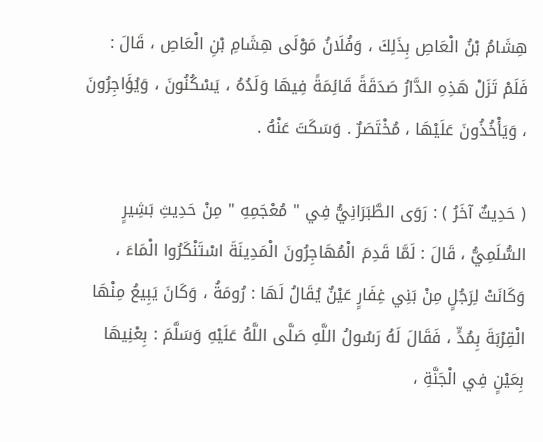هِشَامُ بْنُ الْعَاصِ بِذَلِكَ ، وَفُلَانُ مَوْلَى هِشَامِ بْنِ الْعَاصِ ، قَالَ : فَلَمْ تَزَلْ هَذِهِ الدَّارُ صَدَقَةً قَائِمَةً فِيهَا وَلَدُهُ ، يَسْكُنُونَ ، وَيُؤَاجِرُونَ ، وَيَأْخُذُونَ عَلَيْهَا ، مُخْتَصَرٌ . وَسَكَتَ عَنْهُ .

( حَدِيثٌ آخَرُ ) : رَوَى الطَّبَرَانِيُّ فِي " مُعْجَمِهِ " مِنْ حَدِيثِ بَشِيرٍ السُّلَمِيُّ ، قَالَ : لَمَّا قَدِمَ الْمُهَاجِرُونَ الْمَدِينَةَ اسْتَنْكَرُوا الْمَاءَ ، وَكَانَتْ لِرَجُلٍ مِنْ بَنِي غِفَارٍ عَيْنٌ يُقَالُ لَهَا : رُومَةُ ، وَكَانَ يَبِيعُ مِنْهَا الْقِرْبَةَ بِمُدٍّ ، فَقَالَ لَهُ رَسُولُ اللَّهِ صَلَّى اللَّهُ عَلَيْهِ وَسَلَّمَ : بِعْنِيهَا بِعَيْنٍ فِي الْجَنَّةِ ،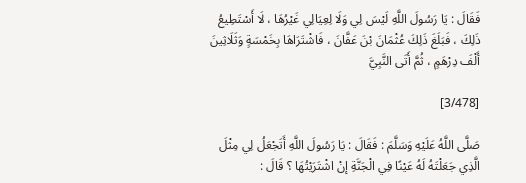فَقَالَ : يَا رَسُولَ اللَّهِ لَيْسَ لِي وَلَا لِعِيَالِي غَيْرُهَا ، لَا أَسْتَطِيعُ ذَلِكَ ، فَبَلَغَ ذَلِكَ عُثْمَانَ بْنَ عَفَّانَ ، فَاشْتَرَاهَا بِخَمْسَةٍ وَثَلَاثِينَ أَلْفَ دِرْهَمٍ ، ثُمَّ أَتَى النَّبِيَّ

[3/478]

صَلَّى اللَّهُ عَلَيْهِ وَسَلَّمَ : فَقَالَ : يَا رَسُولَ اللَّهِ أَتَجْعَلُ لِي مِثْلَ الَّذِي جَعَلْتَهُ لَهُ عَيْنًا فِي الْجَنَّةِ إنْ اشْتَرَيْتُهَا ؟ قَالَ :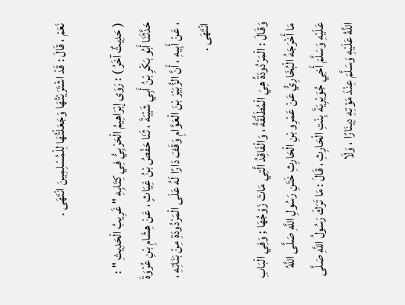نَعَمْ ، قَالَ : قَدْ اشْتَرَيْتُهَا وَجَعَلْتُهَا لِلْمُسْلِمِينَ انْتَهَى .

( حَدِيثٌ آخَرُ ) : رَوَى إبْرَاهِيمُ الْحَرْبِيُّ فِي كِتَابِهِ " غَرِيبُ الْحَدِيثِ " : حَدَّثَنَا أَبُو بَكْرِ بْنُ أَبِي شَيْبَةَ ، ثَنَا حَفْصُ بْنُ غِيَاثٍ ، عَنْ هِشَامِ بْنِ عُرْوَةَ ، عَنْ أَبِيهِ ، أَنَّ الزُّبَيْرَ بْنَ الْعَوَّامِ وَقَفَ دَارًا لَهُ عَلَى الْمَرْدُودَةِ مِنْ بَنَاتِهِ ، انْتَهَى .

وَقَالَ : الْمَرْدُودَةُ هِيَ الْمُطَلَّقَةُ ، وَالْفَاقِدُ الَّتِي مَاتَ زَوْجُهَا ; وَفِي الْبَابِ مَا أَخْرَجَهُ الْبُخَارِيُّ عَنْ عَمْرِو بْنِ الْحَارِثِ خَتَنِ رَسُولِ اللَّهِ صَلَّى اللَّهُ عَلَيْهِ وَسَلَّمَ أَخِي جُوَيْرِيَةَ بِنْتِ الْحَارِثِ ، قَالَ : مَا تَرَكَ رَسُولُ اللَّهِ صَلَّى اللَّهُ عَلَيْهِ وَسَلَّمَ عِنْدَ مَوْتِهِ دِينَارًا ، وَلَا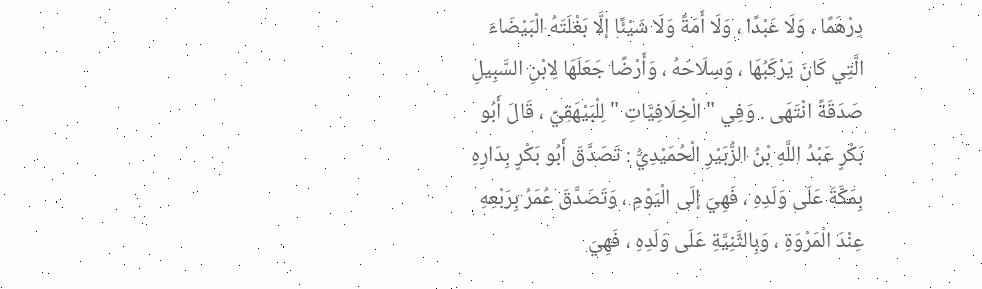دِرْهَمًا ، وَلَا عَبْدًا ، وَلَا أَمَةً وَلَا شَيْئًا إلَّا بَغْلَتَهُ الْبَيْضَاءَ الَّتِي كَانَ يَرْكَبُهَا ، وَسِلَاحَهُ ، وَأَرْضًا جَعَلَهَا لِابْنِ السَّبِيلِ صَدَقَةً انْتَهَى . وَفِي " الْخِلَافِيَّاتِ " لِلْبَيْهَقِيِّ ، قَالَ أَبُو بَكْرٍ عَبْدُ اللَّهِ بْنُ الزُّبَيْرِ الْحُمَيْدِيُّ : تَصَدَّقَ أَبُو بَكْرٍ بِدَارِهِ بِمَكَّةَ عَلَى وَلَدِهِ ، فَهِيَ إلَى الْيَوْمِ ، وَتَصَدَّقَ عُمَرُ بِرَبْعِهِ عِنْدَ الْمَرْوَةِ ، وَبِالثَّنِيَّةِ عَلَى وَلَدِهِ ، فَهِيَ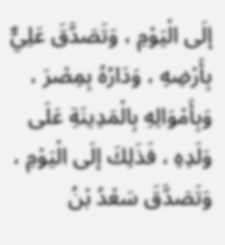إلَى الْيَوْمِ ، وَتَصَدَّقَ عَلِيٌّ بِأَرْضِهِ ، وَدَارُهُ بِمِصْرَ ، وَبِأَمْوَالِهِ بِالْمَدِينَةِ عَلَى وَلَدِهِ ، فَذَلِكَ إلَى الْيَوْمِ ، وَتَصَدَّقَ سَعْدُ بْنُ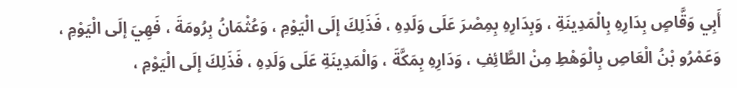أَبِي وَقَّاصٍ بِدَارِهِ بِالْمَدِينَةِ ، وَبِدَارِهِ بِمِصْرَ عَلَى وَلَدِهِ ، فَذَلِكَ إلَى الْيَوْمِ ، وَعُثْمَانُ بِرُومَةَ ، فَهِيَ إلَى الْيَوْمِ ، وَعَمْرُو بْنُ الْعَاصِ بِالْوَهْطِ مِنْ الطَّائِفِ ، وَدَارِهِ بِمَكَّةَ ، وَالْمَدِينَةِ عَلَى وَلَدِهِ ، فَذَلِكَ إلَى الْيَوْمِ ،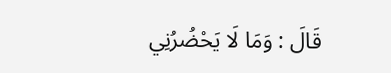قَالَ : وَمَا لَا يَحْضُرُنِي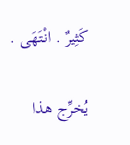كَثِيرٌ . انْتَهَى .

يُخرِّج هذا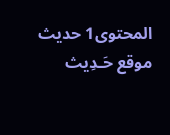المحتوى1 حديث
موقع حَـدِيث